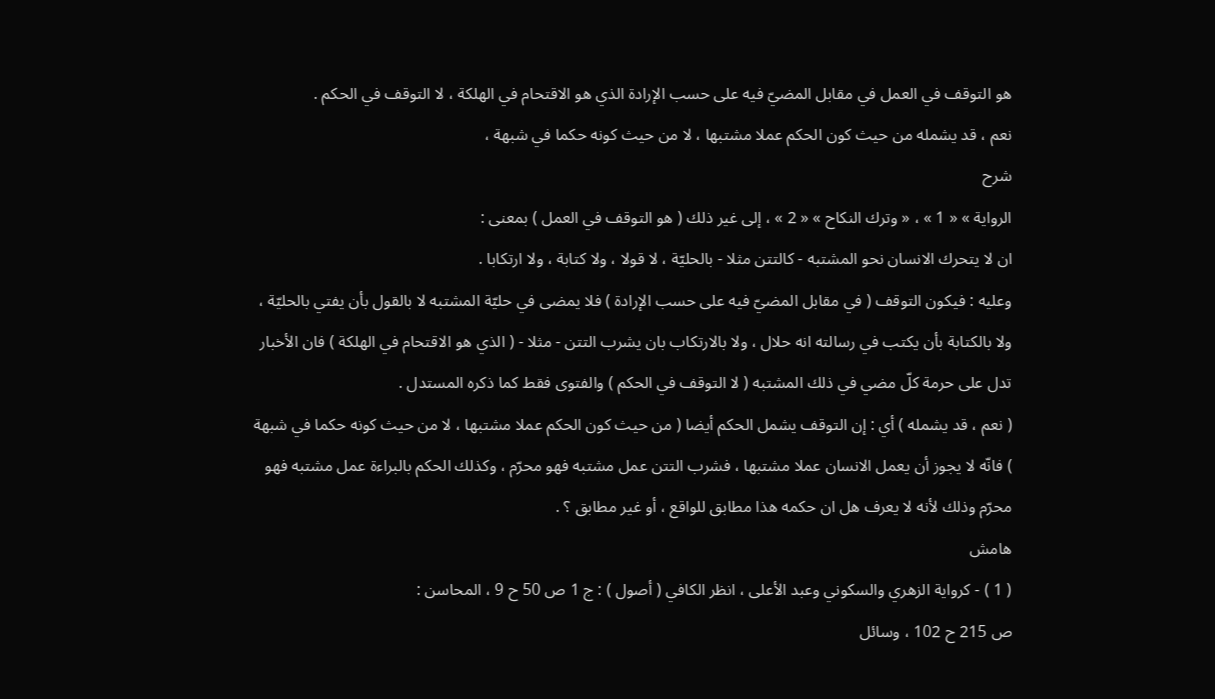هو التوقف في العمل في مقابل المضيّ فيه على حسب الإرادة الذي هو الاقتحام في الهلكة ، لا التوقف في الحكم .
نعم ، قد يشمله من حيث كون الحكم عملا مشتبها ، لا من حيث كونه حكما في شبهة ،
شرح
الرواية » « 1 » ، « وترك النكاح » « 2 » ، إلى غير ذلك ( هو التوقف في العمل ) بمعنى :
ان لا يتحرك الانسان نحو المشتبه - كالتتن مثلا - بالحليّة ، لا قولا ، ولا كتابة ، ولا ارتكابا .
وعليه : فيكون التوقف ( في مقابل المضيّ فيه على حسب الإرادة ) فلا يمضى في حليّة المشتبه لا بالقول بأن يفتي بالحليّة ، ولا بالكتابة بأن يكتب في رسالته انه حلال ، ولا بالارتكاب بان يشرب التتن - مثلا - ( الذي هو الاقتحام في الهلكة ) فان الأخبار تدل على حرمة كلّ مضي في ذلك المشتبه ( لا التوقف في الحكم ) والفتوى فقط كما ذكره المستدل .
( نعم ، قد يشمله ) أي : إن التوقف يشمل الحكم أيضا ( من حيث كون الحكم عملا مشتبها ، لا من حيث كونه حكما في شبهة ) فانّه لا يجوز أن يعمل الانسان عملا مشتبها ، فشرب التتن عمل مشتبه فهو محرّم ، وكذلك الحكم بالبراءة عمل مشتبه فهو محرّم وذلك لأنه لا يعرف هل ان حكمه هذا مطابق للواقع ، أو غير مطابق ؟ .
هامش
( 1 ) - كرواية الزهري والسكوني وعبد الأعلى ، انظر الكافي ( أصول ) : ج 1 ص 50 ح 9 ، المحاسن :
ص 215 ح 102 ، وسائل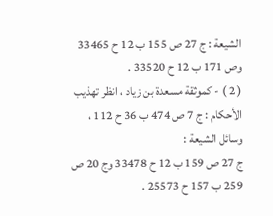الشيعة : ج 27 ص 155 ب 12 ح 33465 وص 171 ب 12 ح 33520 .
( 2 ) - كموثقة مسعدة بن زياد ، انظر تهذيب الأحكام : ج 7 ص 474 ب 36 ح 112 ، وسائل الشيعة :
ج 27 ص 159 ب 12 ح 33478 وج 20 ص 259 ب 157 ح 25573 .